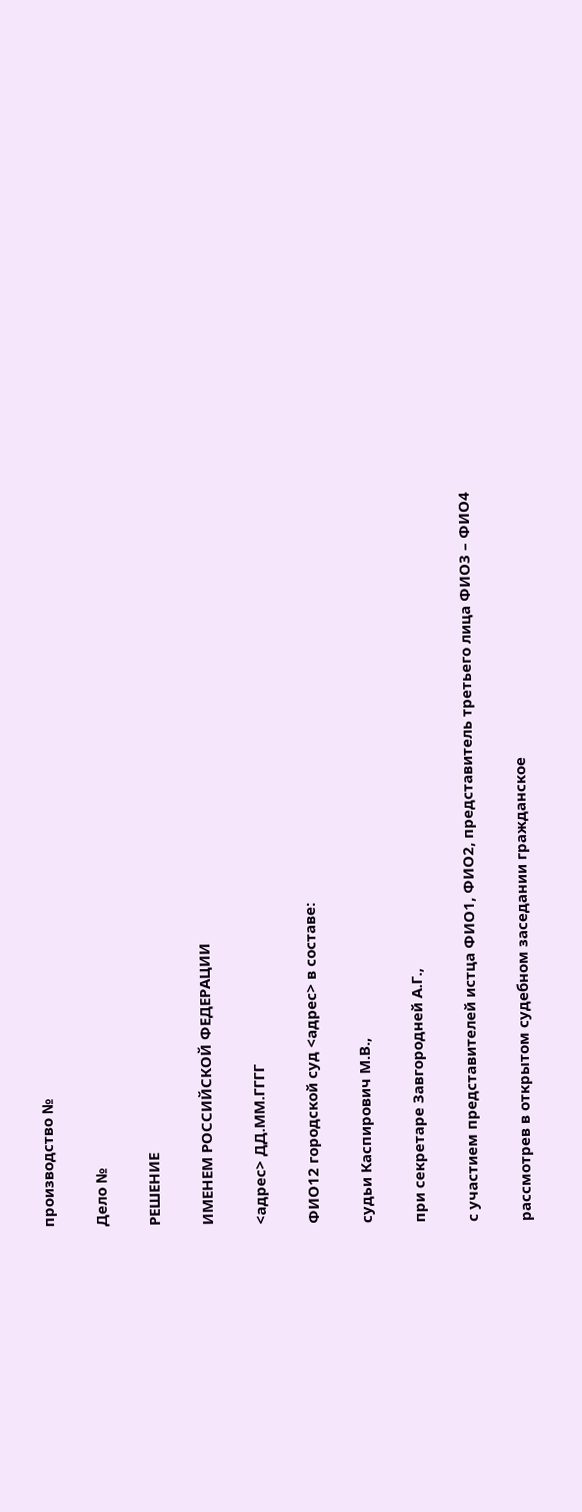производство №

Дело №

РЕШЕНИЕ

ИМЕНЕМ РОССИЙСКОЙ ФЕДЕРАЦИИ

<адрес> ДД.ММ.ГГГГ

ФИО12 городской суд <адрес> в составе:

судьи Каспирович М.В.,

при секретаре Завгородней А.Г.,

с участием представителей истца ФИО1, ФИО2, представитель третьего лица ФИО3 – ФИО4

рассмотрев в открытом судебном заседании гражданское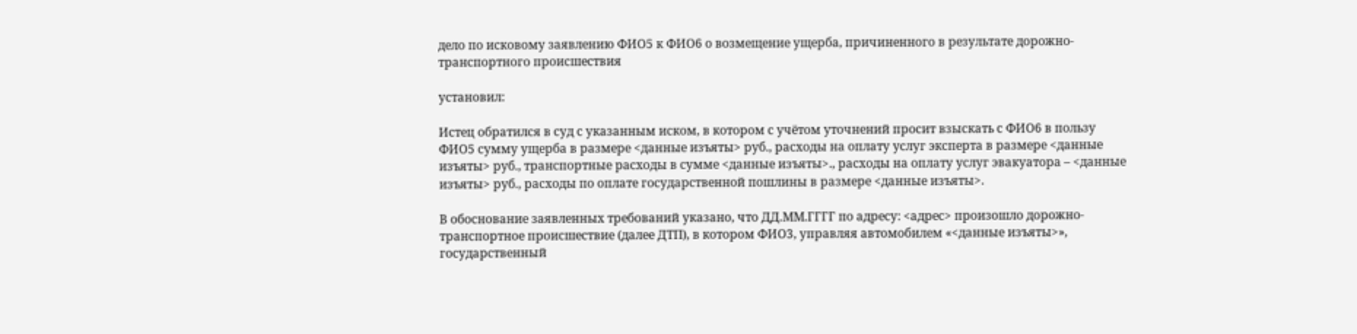дело по исковому заявлению ФИО5 к ФИО6 о возмещение ущерба, причиненного в результате дорожно-транспортного происшествия

установил:

Истец обратился в суд с указанным иском, в котором с учётом уточнений просит взыскать с ФИО6 в пользу ФИО5 сумму ущерба в размере <данные изъяты> руб., расходы на оплату услуг эксперта в размере <данные изъяты> руб., транспортные расходы в сумме <данные изъяты>., расходы на оплату услуг эвакуатора – <данные изъяты> руб., расходы по оплате государственной пошлины в размере <данные изъяты>.

В обоснование заявленных требований указано, что ДД.ММ.ГГГГ по адресу: <адрес> произошло дорожно-транспортное происшествие (далее ДТП), в котором ФИО3, управляя автомобилем «<данные изъяты>», государственный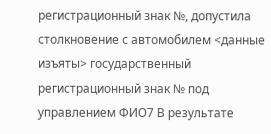регистрационный знак №, допустила столкновение с автомобилем <данные изъяты> государственный регистрационный знак № под управлением ФИО7 В результате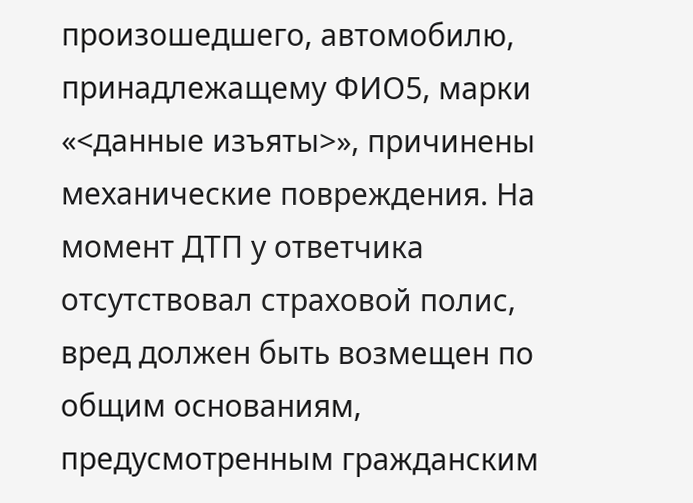произошедшего, автомобилю, принадлежащему ФИО5, марки «<данные изъяты>», причинены механические повреждения. На момент ДТП у ответчика отсутствовал страховой полис, вред должен быть возмещен по общим основаниям, предусмотренным гражданским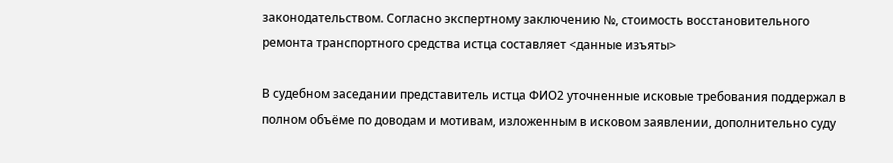законодательством. Согласно экспертному заключению №, стоимость восстановительного ремонта транспортного средства истца составляет <данные изъяты>

В судебном заседании представитель истца ФИО2 уточненные исковые требования поддержал в полном объёме по доводам и мотивам, изложенным в исковом заявлении, дополнительно суду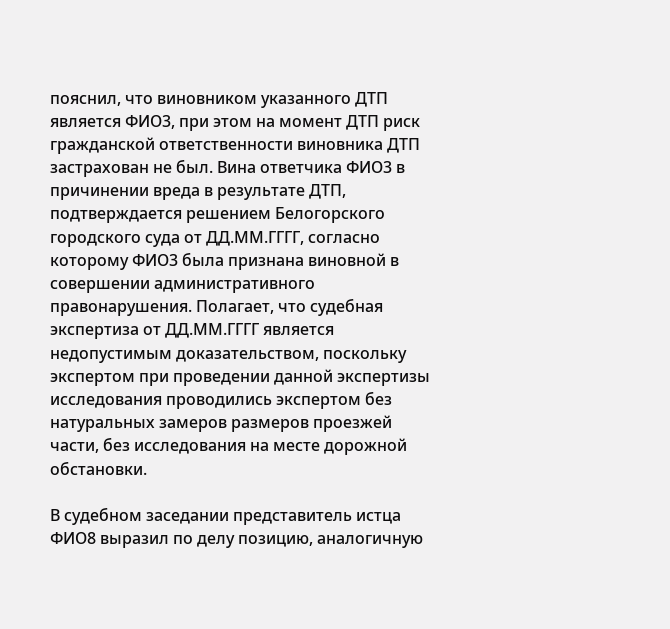пояснил, что виновником указанного ДТП является ФИО3, при этом на момент ДТП риск гражданской ответственности виновника ДТП застрахован не был. Вина ответчика ФИО3 в причинении вреда в результате ДТП, подтверждается решением Белогорского городского суда от ДД.ММ.ГГГГ, согласно которому ФИО3 была признана виновной в совершении административного правонарушения. Полагает, что судебная экспертиза от ДД.ММ.ГГГГ является недопустимым доказательством, поскольку экспертом при проведении данной экспертизы исследования проводились экспертом без натуральных замеров размеров проезжей части, без исследования на месте дорожной обстановки.

В судебном заседании представитель истца ФИО8 выразил по делу позицию, аналогичную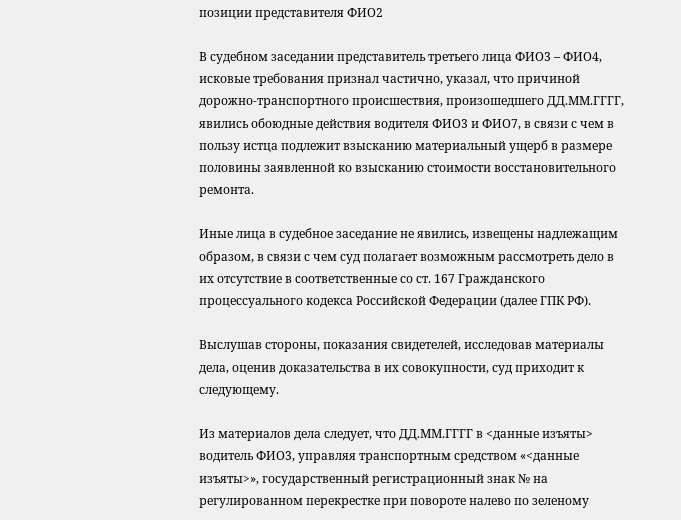позиции представителя ФИО2

В судебном заседании представитель третьего лица ФИО3 – ФИО4, исковые требования признал частично, указал, что причиной дорожно-транспортного происшествия, произошедшего ДД.ММ.ГГГГ, явились обоюдные действия водителя ФИО3 и ФИО7, в связи с чем в пользу истца подлежит взысканию материальный ущерб в размере половины заявленной ко взысканию стоимости восстановительного ремонта.

Иные лица в судебное заседание не явились, извещены надлежащим образом, в связи с чем суд полагает возможным рассмотреть дело в их отсутствие в соответственные со ст. 167 Гражданского процессуального кодекса Российской Федерации (далее ГПК РФ).

Выслушав стороны, показания свидетелей, исследовав материалы дела, оценив доказательства в их совокупности, суд приходит к следующему.

Из материалов дела следует, что ДД.ММ.ГГГГ в <данные изъяты> водитель ФИО3, управляя транспортным средством «<данные изъяты>», государственный регистрационный знак № на регулированном перекрестке при повороте налево по зеленому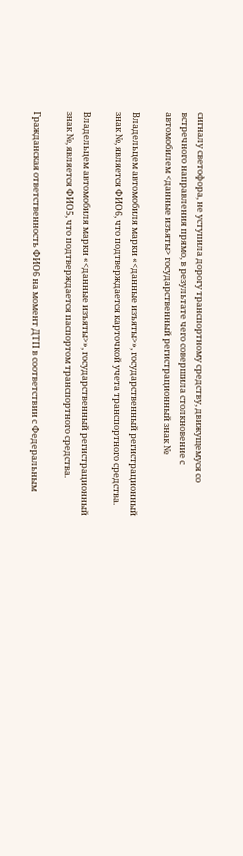сигналу светофора, не уступила дорогу транспортному средству, движущемуся со встречного направления прямо, в результате чего совершила столкновение с автомобилем <данные изъяты> государственный регистрационный знак №

Владельцем автомобиля марки «<данные изъяты>», государственный регистрационный знак №, является ФИО6, что подтверждается карточкой учета транспортного средства.

Владельцем автомобиля марки «<данные изъяты>», государственный регистрационный знак №, является ФИО5, что подтверждается паспортом транспортного средства.

Гражданская ответственность ФИО6 на момент ДТП в соответствии с Федеральным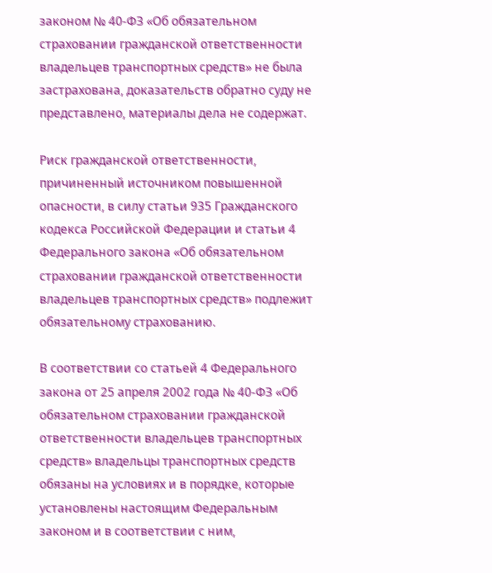законом № 40-ФЗ «Об обязательном страховании гражданской ответственности владельцев транспортных средств» не была застрахована, доказательств обратно суду не представлено, материалы дела не содержат.

Риск гражданской ответственности, причиненный источником повышенной опасности, в силу статьи 935 Гражданского кодекса Российской Федерации и статьи 4 Федерального закона «Об обязательном страховании гражданской ответственности владельцев транспортных средств» подлежит обязательному страхованию.

В соответствии со статьей 4 Федерального закона от 25 апреля 2002 года № 40-ФЗ «Об обязательном страховании гражданской ответственности владельцев транспортных средств» владельцы транспортных средств обязаны на условиях и в порядке, которые установлены настоящим Федеральным законом и в соответствии с ним,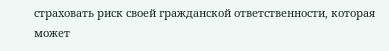страховать риск своей гражданской ответственности, которая может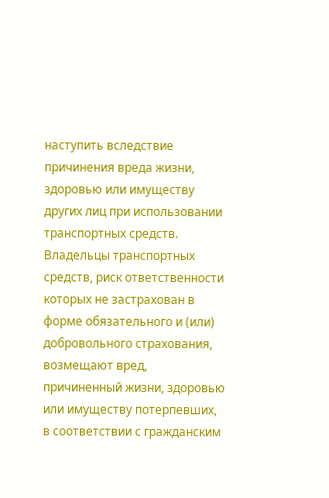наступить вследствие причинения вреда жизни, здоровью или имуществу других лиц при использовании транспортных средств. Владельцы транспортных средств, риск ответственности которых не застрахован в форме обязательного и (или) добровольного страхования, возмещают вред, причиненный жизни, здоровью или имуществу потерпевших, в соответствии с гражданским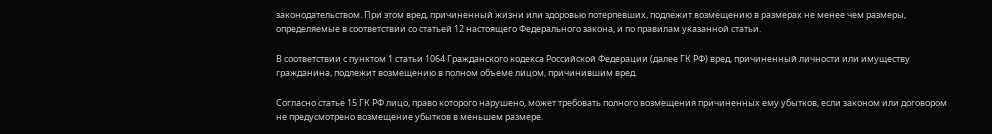законодательством. При этом вред, причиненный жизни или здоровью потерпевших, подлежит возмещению в размерах не менее чем размеры, определяемые в соответствии со статьей 12 настоящего Федерального закона, и по правилам указанной статьи.

В соответствии с пунктом 1 статьи 1064 Гражданского кодекса Российской Федерации (далее ГК РФ) вред, причиненный личности или имуществу гражданина, подлежит возмещению в полном объеме лицом, причинившим вред.

Согласно статье 15 ГК РФ лицо, право которого нарушено, может требовать полного возмещения причиненных ему убытков, если законом или договором не предусмотрено возмещение убытков в меньшем размере.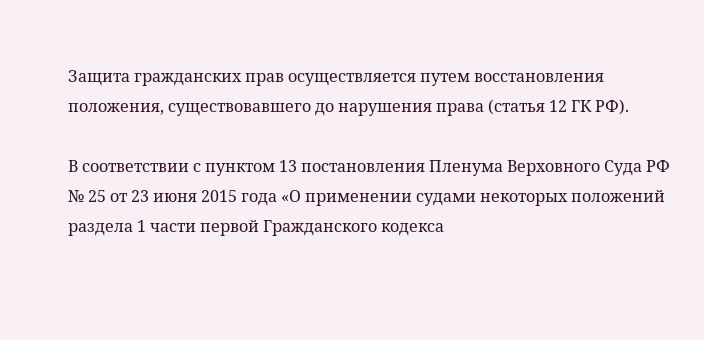Защита гражданских прав осуществляется путем восстановления положения, существовавшего до нарушения права (статья 12 ГК РФ).

В соответствии с пунктом 13 постановления Пленума Верховного Суда РФ № 25 от 23 июня 2015 года «О применении судами некоторых положений раздела 1 части первой Гражданского кодекса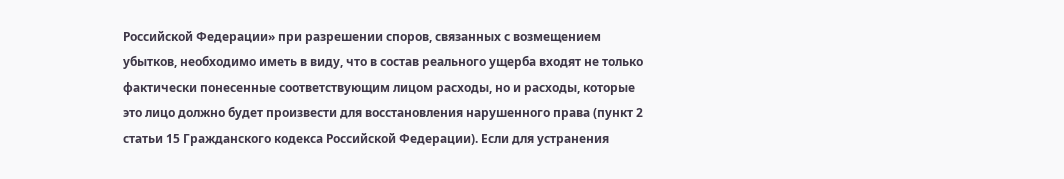Российской Федерации» при разрешении споров, связанных с возмещением убытков, необходимо иметь в виду, что в состав реального ущерба входят не только фактически понесенные соответствующим лицом расходы, но и расходы, которые это лицо должно будет произвести для восстановления нарушенного права (пункт 2 статьи 15 Гражданского кодекса Российской Федерации). Если для устранения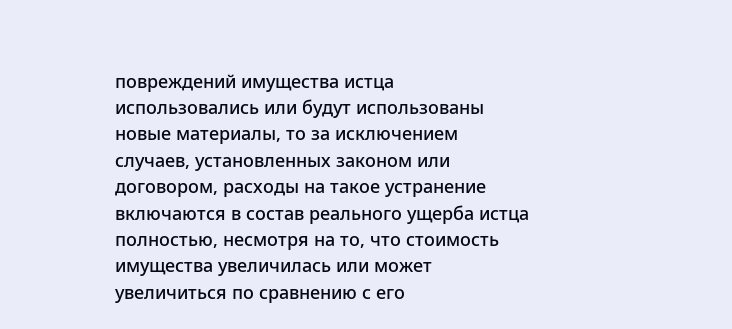повреждений имущества истца использовались или будут использованы новые материалы, то за исключением случаев, установленных законом или договором, расходы на такое устранение включаются в состав реального ущерба истца полностью, несмотря на то, что стоимость имущества увеличилась или может увеличиться по сравнению с его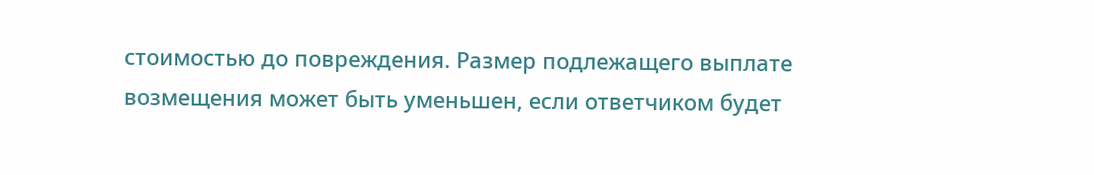стоимостью до повреждения. Размер подлежащего выплате возмещения может быть уменьшен, если ответчиком будет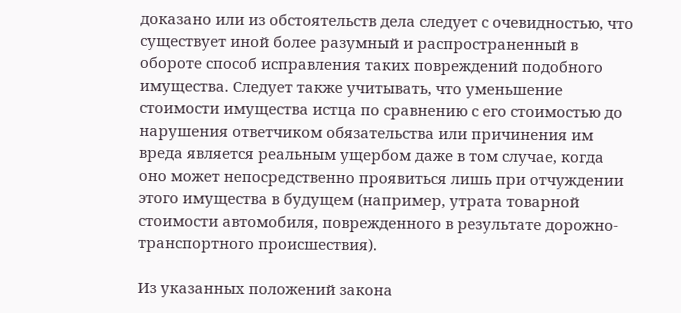доказано или из обстоятельств дела следует с очевидностью, что существует иной более разумный и распространенный в обороте способ исправления таких повреждений подобного имущества. Следует также учитывать, что уменьшение стоимости имущества истца по сравнению с его стоимостью до нарушения ответчиком обязательства или причинения им вреда является реальным ущербом даже в том случае, когда оно может непосредственно проявиться лишь при отчуждении этого имущества в будущем (например, утрата товарной стоимости автомобиля, поврежденного в результате дорожно-транспортного происшествия).

Из указанных положений закона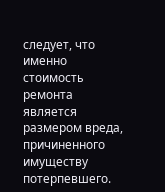следует, что именно стоимость ремонта является размером вреда, причиненного имуществу потерпевшего.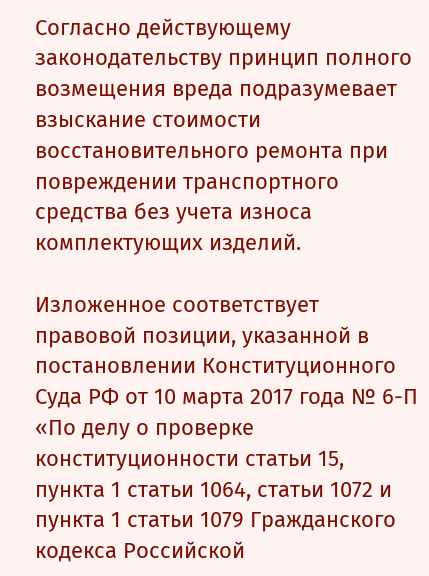Согласно действующему законодательству принцип полного возмещения вреда подразумевает взыскание стоимости восстановительного ремонта при повреждении транспортного средства без учета износа комплектующих изделий.

Изложенное соответствует правовой позиции, указанной в постановлении Конституционного Суда РФ от 10 марта 2017 года № 6-П «По делу о проверке конституционности статьи 15, пункта 1 статьи 1064, статьи 1072 и пункта 1 статьи 1079 Гражданского кодекса Российской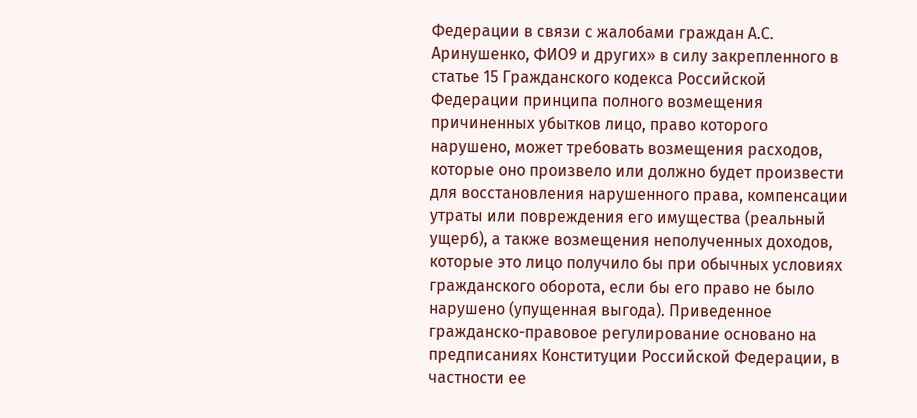Федерации в связи с жалобами граждан А.С. Аринушенко, ФИО9 и других» в силу закрепленного в статье 15 Гражданского кодекса Российской Федерации принципа полного возмещения причиненных убытков лицо, право которого нарушено, может требовать возмещения расходов, которые оно произвело или должно будет произвести для восстановления нарушенного права, компенсации утраты или повреждения его имущества (реальный ущерб), а также возмещения неполученных доходов, которые это лицо получило бы при обычных условиях гражданского оборота, если бы его право не было нарушено (упущенная выгода). Приведенное гражданско-правовое регулирование основано на предписаниях Конституции Российской Федерации, в частности ее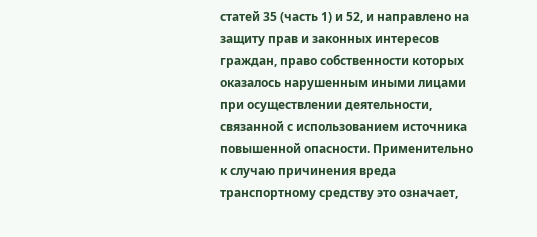статей 35 (часть 1) и 52, и направлено на защиту прав и законных интересов граждан, право собственности которых оказалось нарушенным иными лицами при осуществлении деятельности, связанной с использованием источника повышенной опасности. Применительно к случаю причинения вреда транспортному средству это означает,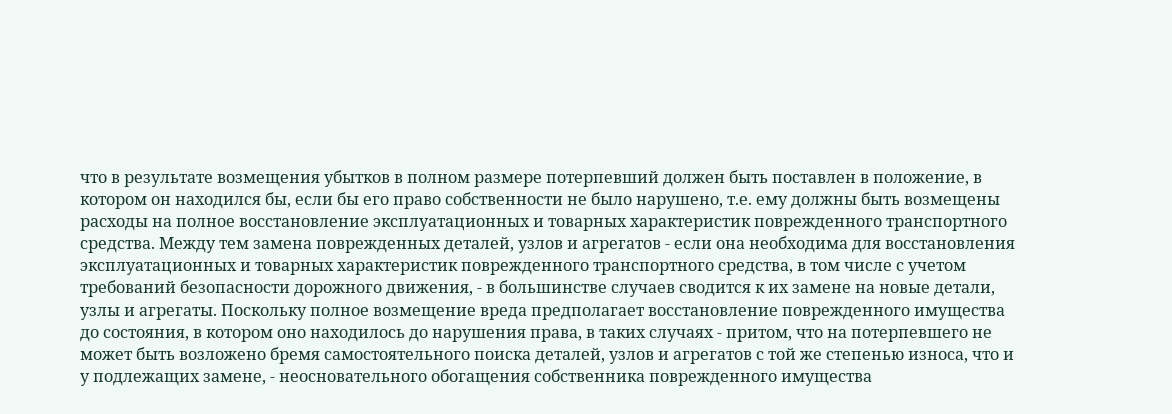что в результате возмещения убытков в полном размере потерпевший должен быть поставлен в положение, в котором он находился бы, если бы его право собственности не было нарушено, т.е. ему должны быть возмещены расходы на полное восстановление эксплуатационных и товарных характеристик поврежденного транспортного средства. Между тем замена поврежденных деталей, узлов и агрегатов - если она необходима для восстановления эксплуатационных и товарных характеристик поврежденного транспортного средства, в том числе с учетом требований безопасности дорожного движения, - в большинстве случаев сводится к их замене на новые детали, узлы и агрегаты. Поскольку полное возмещение вреда предполагает восстановление поврежденного имущества до состояния, в котором оно находилось до нарушения права, в таких случаях - притом, что на потерпевшего не может быть возложено бремя самостоятельного поиска деталей, узлов и агрегатов с той же степенью износа, что и у подлежащих замене, - неосновательного обогащения собственника поврежденного имущества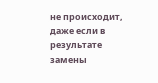не происходит, даже если в результате замены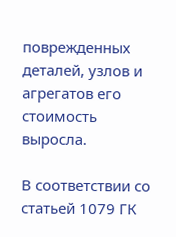поврежденных деталей, узлов и агрегатов его стоимость выросла.

В соответствии со статьей 1079 ГК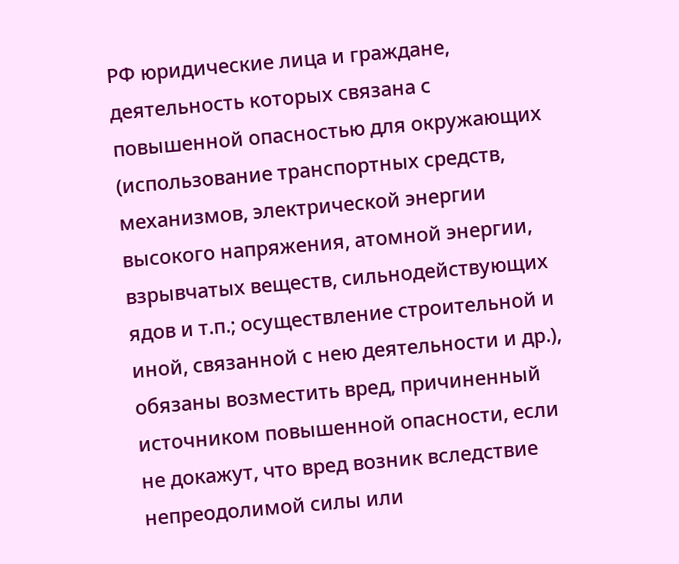РФ юридические лица и граждане, деятельность которых связана с повышенной опасностью для окружающих (использование транспортных средств, механизмов, электрической энергии высокого напряжения, атомной энергии, взрывчатых веществ, сильнодействующих ядов и т.п.; осуществление строительной и иной, связанной с нею деятельности и др.), обязаны возместить вред, причиненный источником повышенной опасности, если не докажут, что вред возник вследствие непреодолимой силы или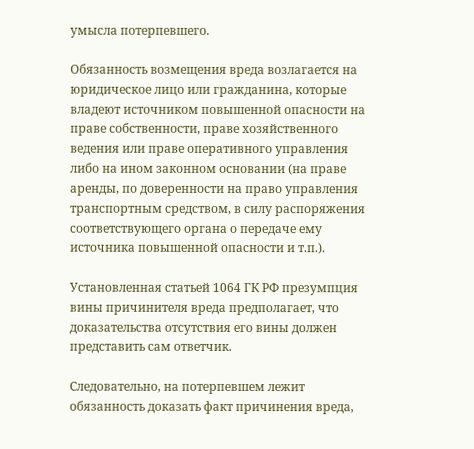умысла потерпевшего.

Обязанность возмещения вреда возлагается на юридическое лицо или гражданина, которые владеют источником повышенной опасности на праве собственности, праве хозяйственного ведения или праве оперативного управления либо на ином законном основании (на праве аренды, по доверенности на право управления транспортным средством, в силу распоряжения соответствующего органа о передаче ему источника повышенной опасности и т.п.).

Установленная статьей 1064 ГК РФ презумпция вины причинителя вреда предполагает, что доказательства отсутствия его вины должен представить сам ответчик.

Следовательно, на потерпевшем лежит обязанность доказать факт причинения вреда,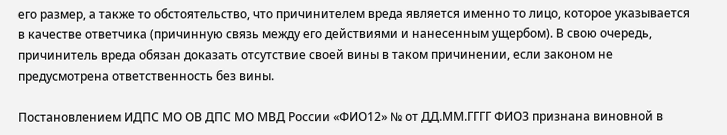его размер, а также то обстоятельство, что причинителем вреда является именно то лицо, которое указывается в качестве ответчика (причинную связь между его действиями и нанесенным ущербом). В свою очередь, причинитель вреда обязан доказать отсутствие своей вины в таком причинении, если законом не предусмотрена ответственность без вины.

Постановлением ИДПС МО ОВ ДПС МО МВД России «ФИО12» № от ДД.ММ.ГГГГ ФИО3 признана виновной в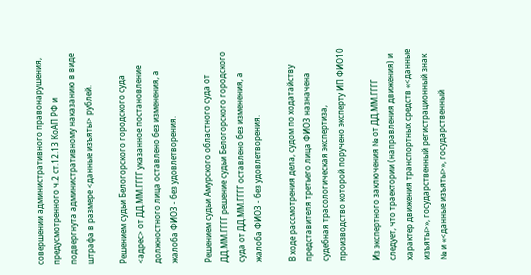совершении административного правонарушения, предусмотренного ч.2 ст.12.13 КоАП РФ и подвергнута административному наказанию в виде штрафа в размере <данные изъяты> рублей.

Решением судьи Белогорского городского суда <адрес> от ДД.ММ.ГГГГ указанное постановление должностного лица оставлено без изменения, а жалоба ФИО3 - без удовлетворения.

Решением судьи Амурского областного суда от ДД.ММ.ГГГГ решение судьи Белогорского городского суда от ДД.ММ.ГГГГ оставлено без изменения, а жалоба ФИО3 - без удовлетворения.

В ходе рассмотрения дела, судом по ходатайству представителя третьего лица ФИО3 назначена судебная трасологическая экспертиза, производство которой поручено эксперту ИП ФИО10

Из экспертного заключения № от ДД.ММ.ГГГГ следует, что траектории (направления движения) и характер движения транспортных средств «<данные изъяты>», государственный регистрационный знак № и «<данные изъяты>», государственный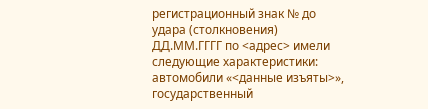регистрационный знак № до удара (столкновения) ДД.ММ.ГГГГ по <адрес> имели следующие характеристики: автомобили «<данные изъяты>», государственный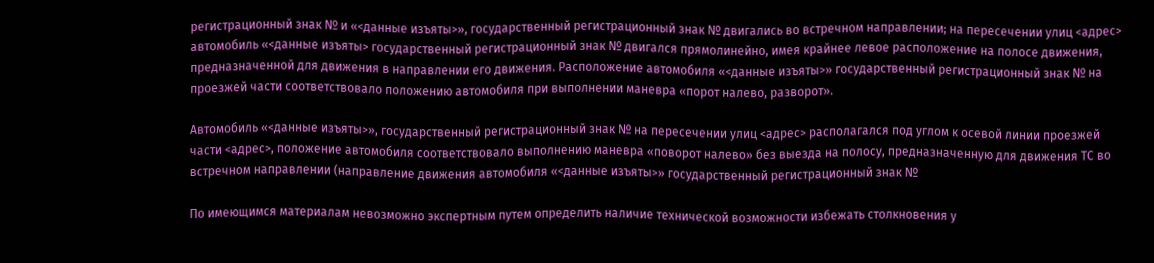регистрационный знак № и «<данные изъяты>», государственный регистрационный знак № двигались во встречном направлении; на пересечении улиц <адрес> автомобиль «<данные изъяты> государственный регистрационный знак № двигался прямолинейно, имея крайнее левое расположение на полосе движения, предназначенной для движения в направлении его движения. Расположение автомобиля «<данные изъяты>» государственный регистрационный знак № на проезжей части соответствовало положению автомобиля при выполнении маневра «порот налево, разворот».

Автомобиль «<данные изъяты>», государственный регистрационный знак № на пересечении улиц <адрес> располагался под углом к осевой линии проезжей части <адрес>, положение автомобиля соответствовало выполнению маневра «поворот налево» без выезда на полосу, предназначенную для движения ТС во встречном направлении (направление движения автомобиля «<данные изъяты>» государственный регистрационный знак №

По имеющимся материалам невозможно экспертным путем определить наличие технической возможности избежать столкновения у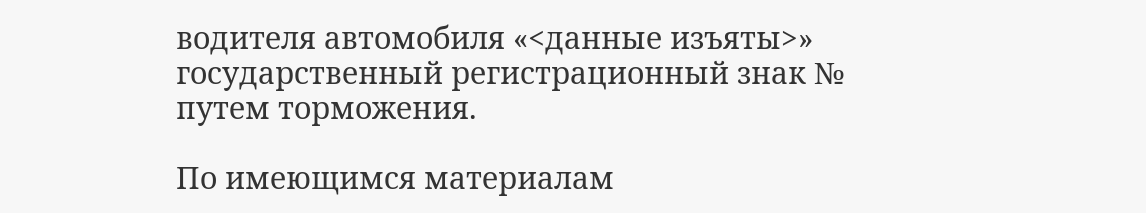водителя автомобиля «<данные изъяты>» государственный регистрационный знак № путем торможения.

По имеющимся материалам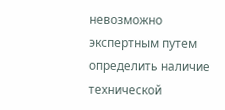невозможно экспертным путем определить наличие технической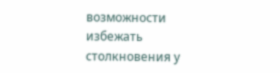возможности избежать столкновения у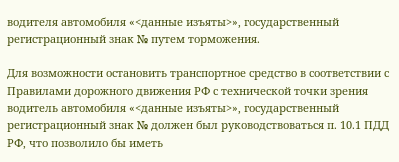водителя автомобиля «<данные изъяты>», государственный регистрационный знак № путем торможения.

Для возможности остановить транспортное средство в соответствии с Правилами дорожного движения РФ с технической точки зрения водитель автомобиля «<данные изъяты>», государственный регистрационный знак № должен был руководствоваться п. 10.1 ПДД РФ, что позволило бы иметь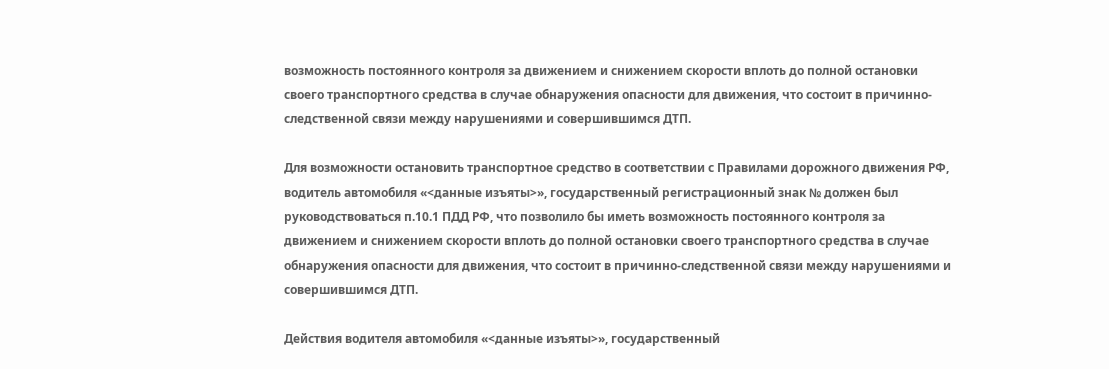возможность постоянного контроля за движением и снижением скорости вплоть до полной остановки своего транспортного средства в случае обнаружения опасности для движения, что состоит в причинно- следственной связи между нарушениями и совершившимся ДТП.

Для возможности остановить транспортное средство в соответствии с Правилами дорожного движения РФ, водитель автомобиля «<данные изъяты>», государственный регистрационный знак № должен был руководствоваться п.10.1 ПДД РФ, что позволило бы иметь возможность постоянного контроля за движением и снижением скорости вплоть до полной остановки своего транспортного средства в случае обнаружения опасности для движения, что состоит в причинно-следственной связи между нарушениями и совершившимся ДТП.

Действия водителя автомобиля «<данные изъяты>», государственный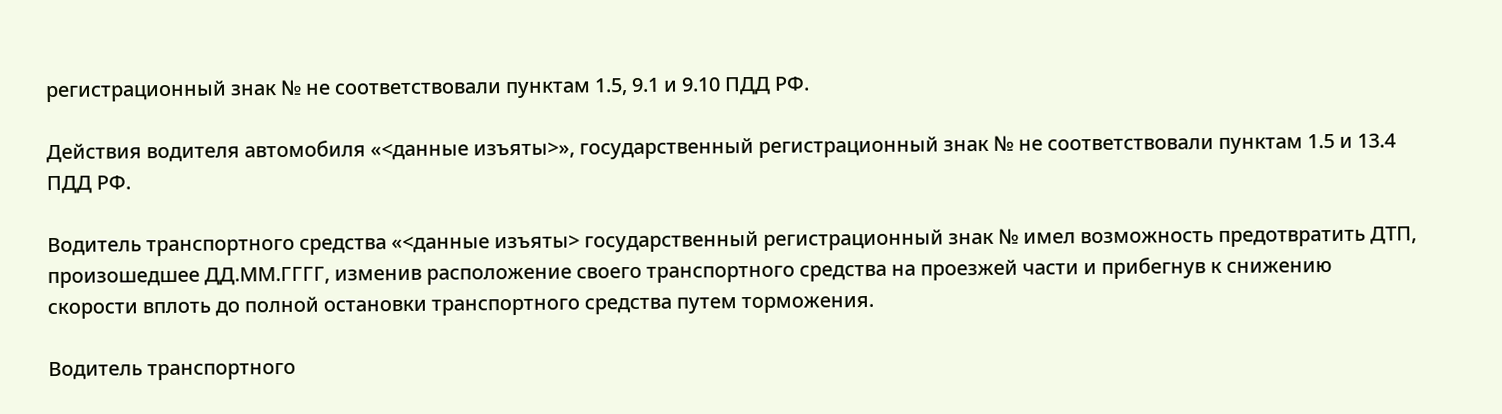регистрационный знак № не соответствовали пунктам 1.5, 9.1 и 9.10 ПДД РФ.

Действия водителя автомобиля «<данные изъяты>», государственный регистрационный знак № не соответствовали пунктам 1.5 и 13.4 ПДД РФ.

Водитель транспортного средства «<данные изъяты> государственный регистрационный знак № имел возможность предотвратить ДТП, произошедшее ДД.ММ.ГГГГ, изменив расположение своего транспортного средства на проезжей части и прибегнув к снижению скорости вплоть до полной остановки транспортного средства путем торможения.

Водитель транспортного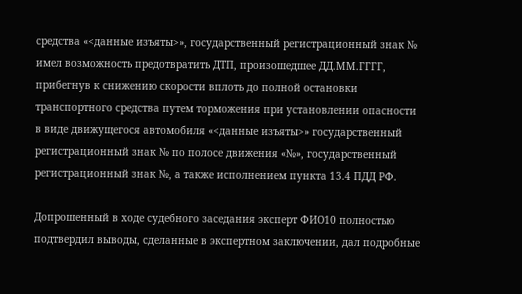средства «<данные изъяты>», государственный регистрационный знак № имел возможность предотвратить ДТП, произошедшее ДД.ММ.ГГГГ, прибегнув к снижению скорости вплоть до полной остановки транспортного средства путем торможения при установлении опасности в виде движущегося автомобиля «<данные изъяты>» государственный регистрационный знак № по полосе движения «№», государственный регистрационный знак №, а также исполнением пункта 13.4 ПДД РФ.

Допрошенный в ходе судебного заседания эксперт ФИО10 полностью подтвердил выводы, сделанные в экспертном заключении, дал подробные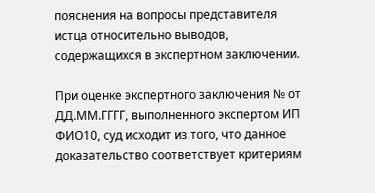пояснения на вопросы представителя истца относительно выводов, содержащихся в экспертном заключении.

При оценке экспертного заключения № от ДД.ММ.ГГГГ, выполненного экспертом ИП ФИО10, суд исходит из того, что данное доказательство соответствует критериям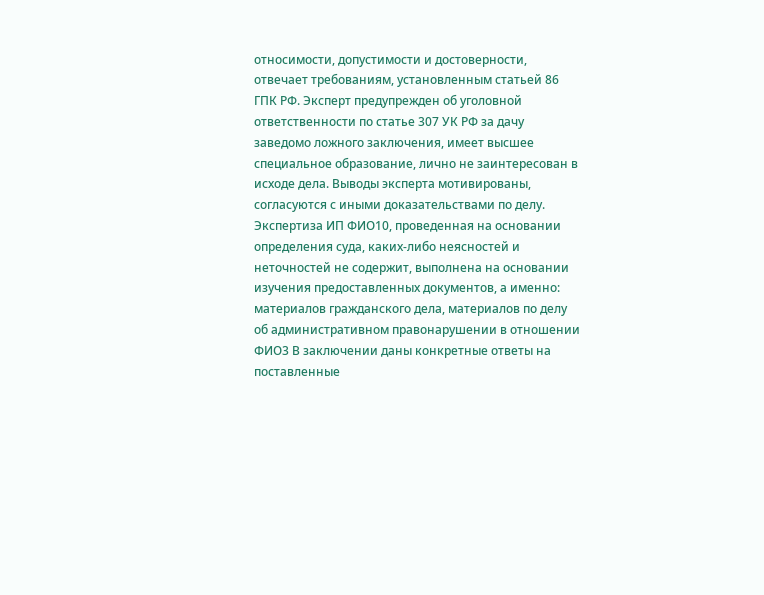относимости, допустимости и достоверности, отвечает требованиям, установленным статьей 86 ГПК РФ. Эксперт предупрежден об уголовной ответственности по статье 307 УК РФ за дачу заведомо ложного заключения, имеет высшее специальное образование, лично не заинтересован в исходе дела. Выводы эксперта мотивированы, согласуются с иными доказательствами по делу. Экспертиза ИП ФИО10, проведенная на основании определения суда, каких-либо неясностей и неточностей не содержит, выполнена на основании изучения предоставленных документов, а именно: материалов гражданского дела, материалов по делу об административном правонарушении в отношении ФИО3 В заключении даны конкретные ответы на поставленные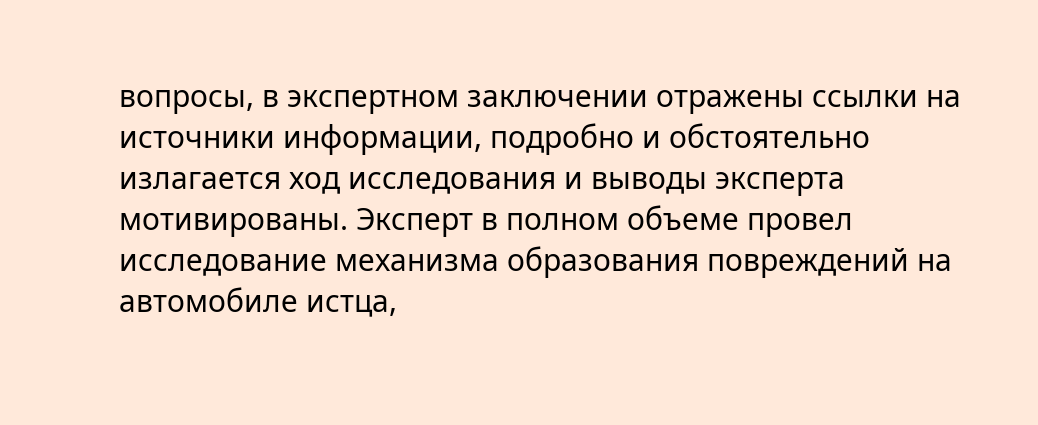вопросы, в экспертном заключении отражены ссылки на источники информации, подробно и обстоятельно излагается ход исследования и выводы эксперта мотивированы. Эксперт в полном объеме провел исследование механизма образования повреждений на автомобиле истца,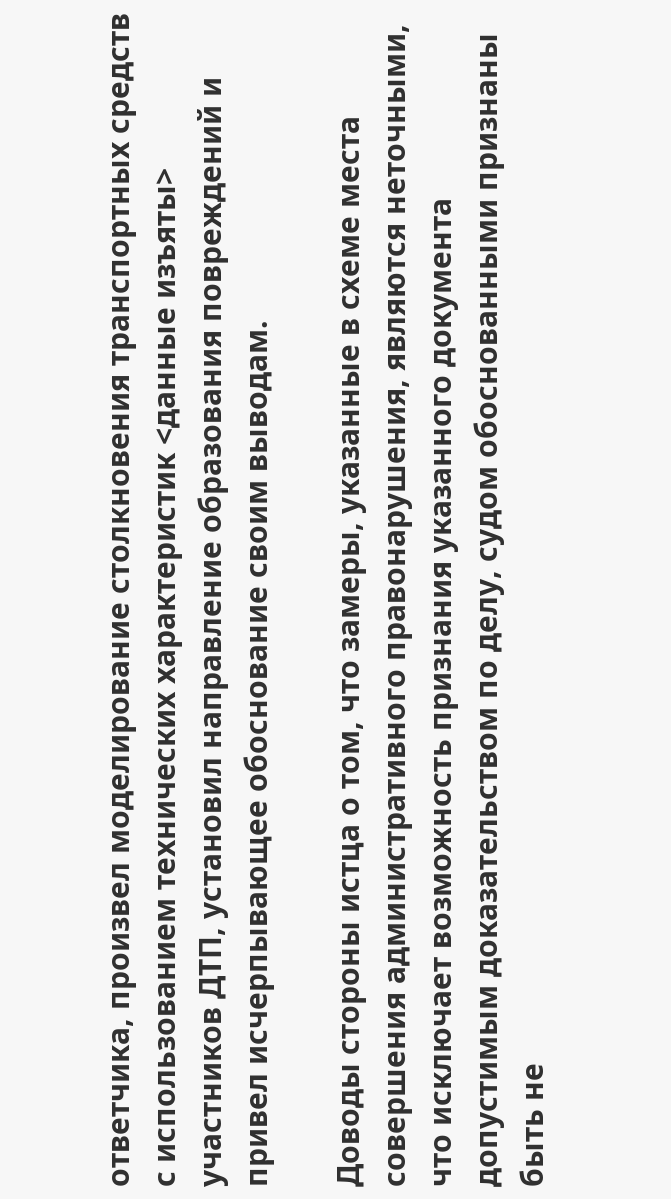ответчика, произвел моделирование столкновения транспортных средств с использованием технических характеристик <данные изъяты> участников ДТП, установил направление образования повреждений и привел исчерпывающее обоснование своим выводам.

Доводы стороны истца о том, что замеры, указанные в схеме места совершения административного правонарушения, являются неточными, что исключает возможность признания указанного документа допустимым доказательством по делу, судом обоснованными признаны быть не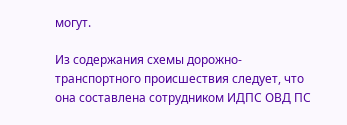могут.

Из содержания схемы дорожно-транспортного происшествия следует, что она составлена сотрудником ИДПС ОВД ПС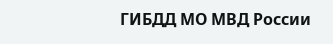ГИБДД МО МВД России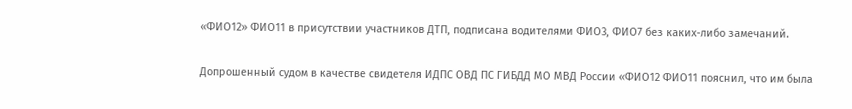«ФИО12» ФИО11 в присутствии участников ДТП, подписана водителями ФИО3, ФИО7 без каких-либо замечаний.

Допрошенный судом в качестве свидетеля ИДПС ОВД ПС ГИБДД МО МВД России «ФИО12 ФИО11 пояснил, что им была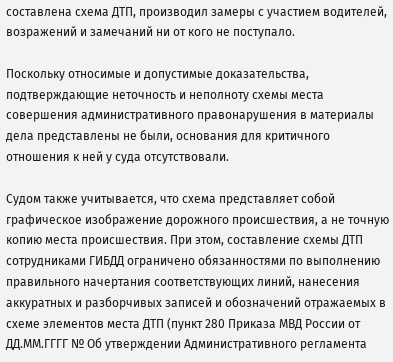составлена схема ДТП, производил замеры с участием водителей, возражений и замечаний ни от кого не поступало.

Поскольку относимые и допустимые доказательства, подтверждающие неточность и неполноту схемы места совершения административного правонарушения в материалы дела представлены не были, основания для критичного отношения к ней у суда отсутствовали.

Судом также учитывается, что схема представляет собой графическое изображение дорожного происшествия, а не точную копию места происшествия. При этом, составление схемы ДТП сотрудниками ГИБДД ограничено обязанностями по выполнению правильного начертания соответствующих линий, нанесения аккуратных и разборчивых записей и обозначений отражаемых в схеме элементов места ДТП (пункт 280 Приказа МВД России от ДД.ММ.ГГГГ № Об утверждении Административного регламента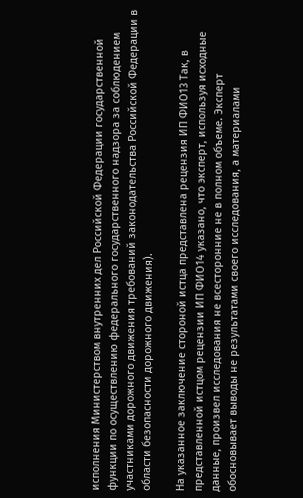исполнения Министерством внутренних дел Российской Федерации государственной функции по осуществлению федерального государственного надзора за соблюдением участниками дорожного движения требований законодательства Российской Федерации в области безопасности дорожного движения).

На указанное заключение стороной истца представлена рецензия ИП ФИО13 Так, в представленной истцом рецензии ИП ФИО14 указано, что эксперт, используя исходные данные, произвел исследования не всесторонние не в полном объеме. Эксперт обосновывает выводы не результатами своего исследования, а материалами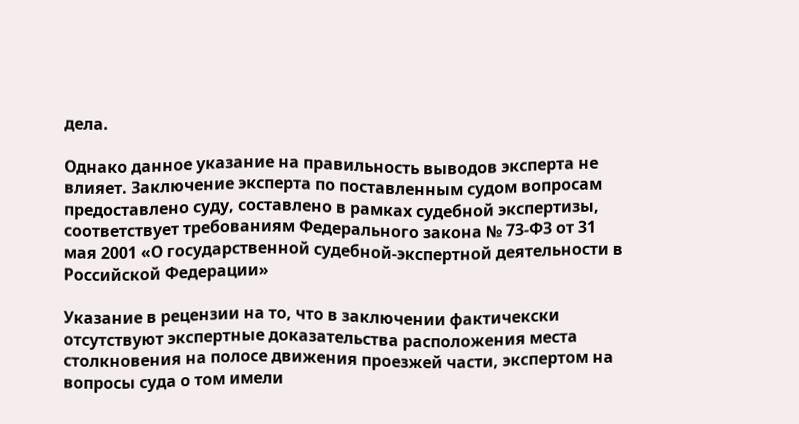дела.

Однако данное указание на правильность выводов эксперта не влияет. Заключение эксперта по поставленным судом вопросам предоставлено суду, составлено в рамках судебной экспертизы, соответствует требованиям Федерального закона № 73-ФЗ от 31 мая 2001 «О государственной судебной-экспертной деятельности в Российской Федерации»

Указание в рецензии на то, что в заключении фактичекски отсутствуют экспертные доказательства расположения места столкновения на полосе движения проезжей части, экспертом на вопросы суда о том имели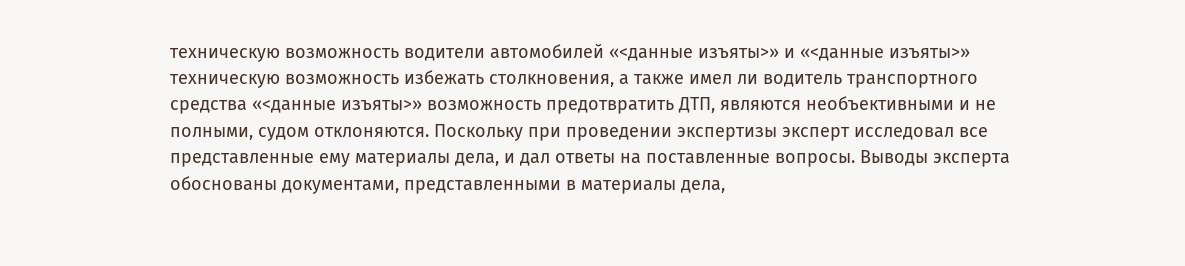техническую возможность водители автомобилей «<данные изъяты>» и «<данные изъяты>» техническую возможность избежать столкновения, а также имел ли водитель транспортного средства «<данные изъяты>» возможность предотвратить ДТП, являются необъективными и не полными, судом отклоняются. Поскольку при проведении экспертизы эксперт исследовал все представленные ему материалы дела, и дал ответы на поставленные вопросы. Выводы эксперта обоснованы документами, представленными в материалы дела,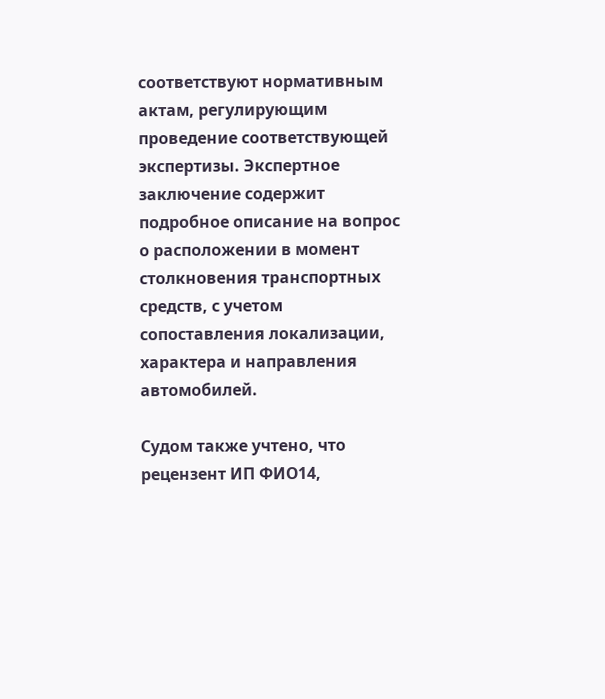соответствуют нормативным актам, регулирующим проведение соответствующей экспертизы. Экспертное заключение содержит подробное описание на вопрос о расположении в момент столкновения транспортных средств, с учетом сопоставления локализации, характера и направления автомобилей.

Судом также учтено, что рецензент ИП ФИО14,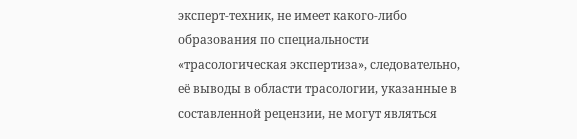эксперт-техник, не имеет какого-либо образования по специальности «трасологическая экспертиза», следовательно, её выводы в области трасологии, указанные в составленной рецензии, не могут являться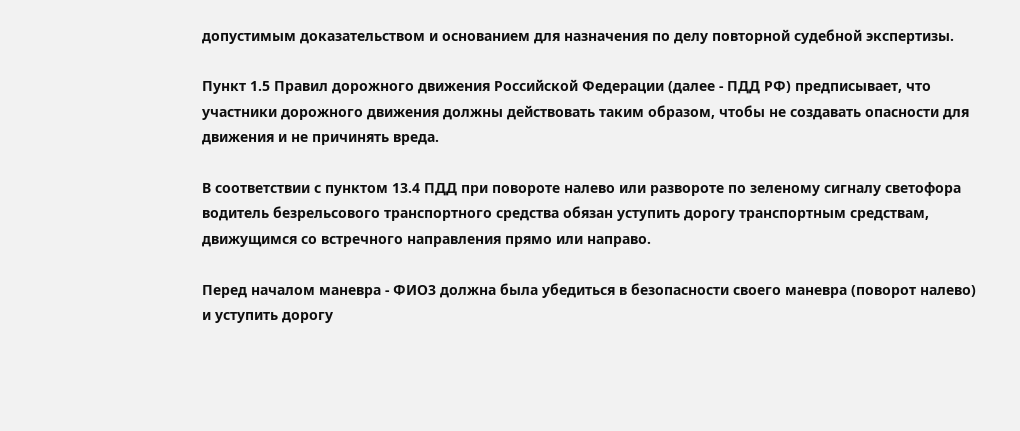допустимым доказательством и основанием для назначения по делу повторной судебной экспертизы.

Пункт 1.5 Правил дорожного движения Российской Федерации (далее - ПДД РФ) предписывает, что участники дорожного движения должны действовать таким образом, чтобы не создавать опасности для движения и не причинять вреда.

В соответствии с пунктом 13.4 ПДД при повороте налево или развороте по зеленому сигналу светофора водитель безрельсового транспортного средства обязан уступить дорогу транспортным средствам, движущимся со встречного направления прямо или направо.

Перед началом маневра - ФИО3 должна была убедиться в безопасности своего маневра (поворот налево) и уступить дорогу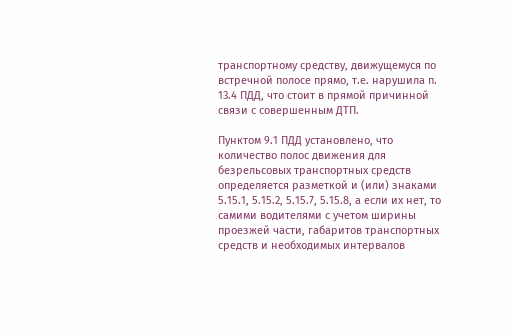транспортному средству, движущемуся по встречной полосе прямо, т.е. нарушила п. 13.4 ПДД, что стоит в прямой причинной связи с совершенным ДТП.

Пунктом 9.1 ПДД установлено, что количество полос движения для безрельсовых транспортных средств определяется разметкой и (или) знаками 5.15.1, 5.15.2, 5.15.7, 5.15.8, а если их нет, то самими водителями с учетом ширины проезжей части, габаритов транспортных средств и необходимых интервалов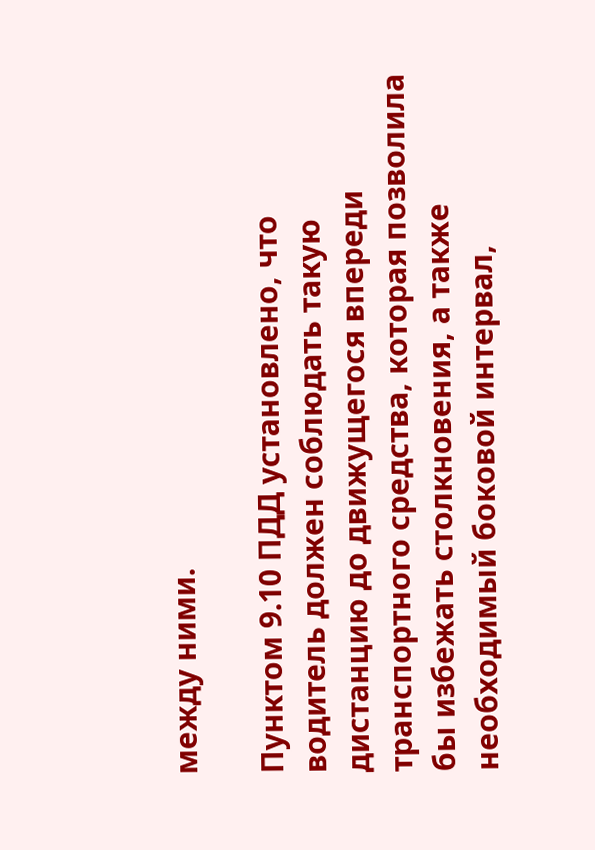между ними.

Пунктом 9.10 ПДД установлено, что водитель должен соблюдать такую дистанцию до движущегося впереди транспортного средства, которая позволила бы избежать столкновения, а также необходимый боковой интервал,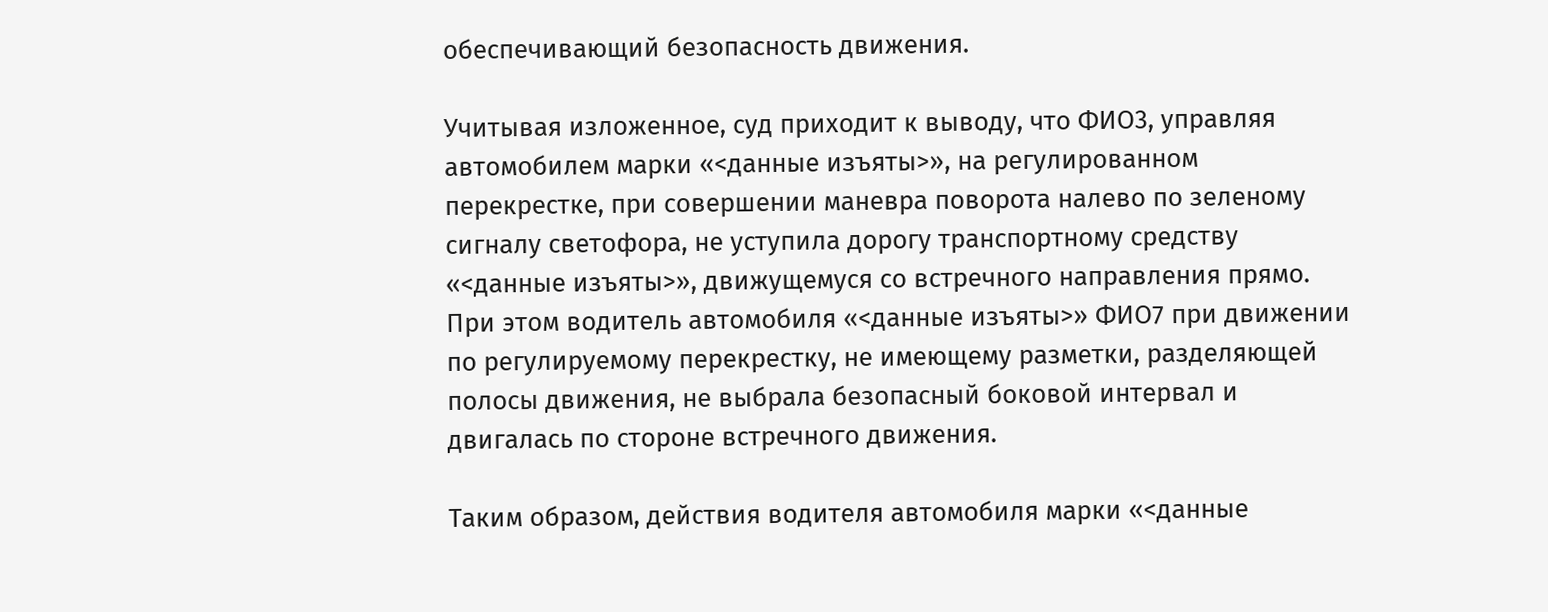обеспечивающий безопасность движения.

Учитывая изложенное, суд приходит к выводу, что ФИО3, управляя автомобилем марки «<данные изъяты>», на регулированном перекрестке, при совершении маневра поворота налево по зеленому сигналу светофора, не уступила дорогу транспортному средству «<данные изъяты>», движущемуся со встречного направления прямо. При этом водитель автомобиля «<данные изъяты>» ФИО7 при движении по регулируемому перекрестку, не имеющему разметки, разделяющей полосы движения, не выбрала безопасный боковой интервал и двигалась по стороне встречного движения.

Таким образом, действия водителя автомобиля марки «<данные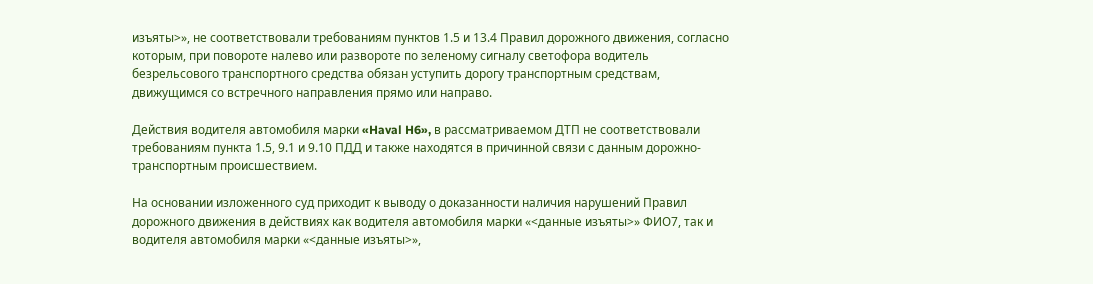изъяты>», не соответствовали требованиям пунктов 1.5 и 13.4 Правил дорожного движения, согласно которым, при повороте налево или развороте по зеленому сигналу светофора водитель безрельсового транспортного средства обязан уступить дорогу транспортным средствам, движущимся со встречного направления прямо или направо.

Действия водителя автомобиля марки «Haval H6», в рассматриваемом ДТП не соответствовали требованиям пункта 1.5, 9.1 и 9.10 ПДД и также находятся в причинной связи с данным дорожно-транспортным происшествием.

На основании изложенного суд приходит к выводу о доказанности наличия нарушений Правил дорожного движения в действиях как водителя автомобиля марки «<данные изъяты>» ФИО7, так и водителя автомобиля марки «<данные изъяты>»,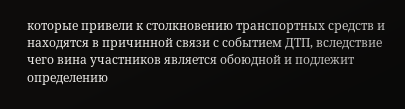которые привели к столкновению транспортных средств и находятся в причинной связи с событием ДТП, вследствие чего вина участников является обоюдной и подлежит определению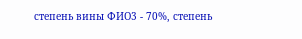степень вины ФИО3 - 70%, степень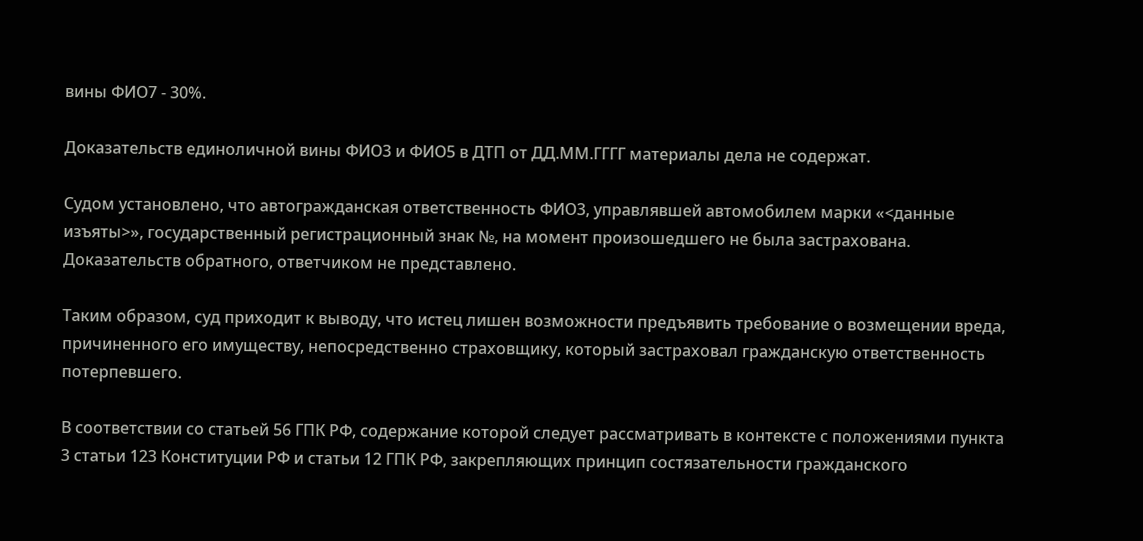вины ФИО7 - 30%.

Доказательств единоличной вины ФИО3 и ФИО5 в ДТП от ДД.ММ.ГГГГ материалы дела не содержат.

Судом установлено, что автогражданская ответственность ФИО3, управлявшей автомобилем марки «<данные изъяты>», государственный регистрационный знак №, на момент произошедшего не была застрахована. Доказательств обратного, ответчиком не представлено.

Таким образом, суд приходит к выводу, что истец лишен возможности предъявить требование о возмещении вреда, причиненного его имуществу, непосредственно страховщику, который застраховал гражданскую ответственность потерпевшего.

В соответствии со статьей 56 ГПК РФ, содержание которой следует рассматривать в контексте с положениями пункта 3 статьи 123 Конституции РФ и статьи 12 ГПК РФ, закрепляющих принцип состязательности гражданского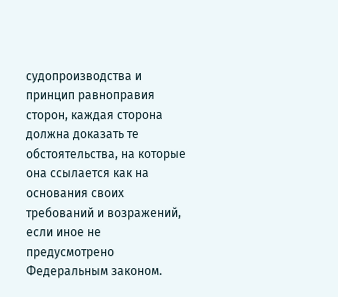судопроизводства и принцип равноправия сторон, каждая сторона должна доказать те обстоятельства, на которые она ссылается как на основания своих требований и возражений, если иное не предусмотрено Федеральным законом.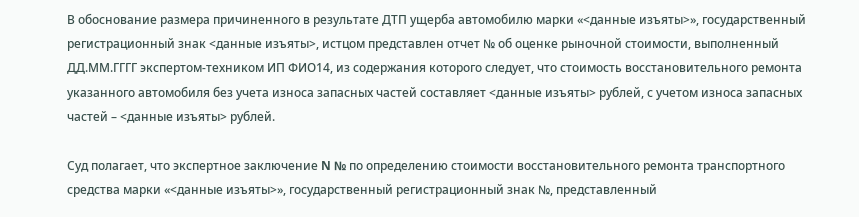В обоснование размера причиненного в результате ДТП ущерба автомобилю марки «<данные изъяты>», государственный регистрационный знак <данные изъяты>, истцом представлен отчет № об оценке рыночной стоимости, выполненный ДД.ММ.ГГГГ экспертом-техником ИП ФИО14, из содержания которого следует, что стоимость восстановительного ремонта указанного автомобиля без учета износа запасных частей составляет <данные изъяты> рублей, с учетом износа запасных частей – <данные изъяты> рублей.

Суд полагает, что экспертное заключение N № по определению стоимости восстановительного ремонта транспортного средства марки «<данные изъяты>», государственный регистрационный знак №, представленный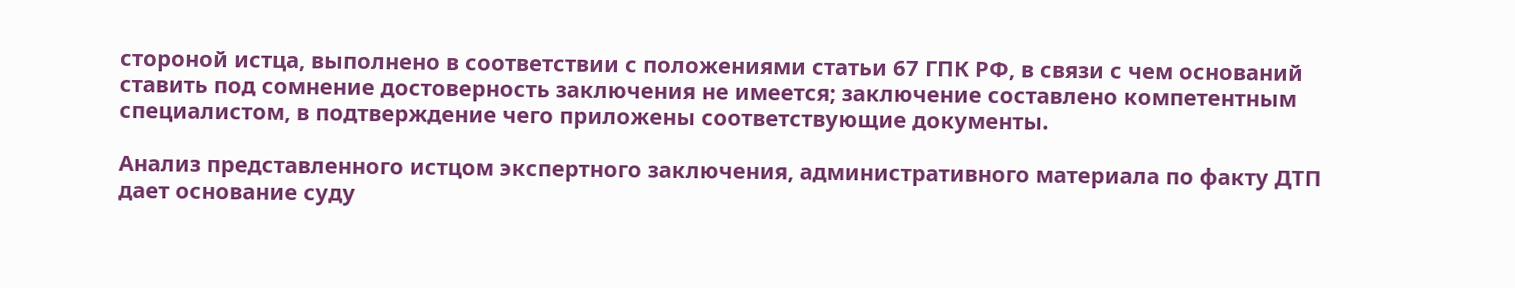стороной истца, выполнено в соответствии с положениями статьи 67 ГПК РФ, в связи с чем оснований ставить под сомнение достоверность заключения не имеется; заключение составлено компетентным специалистом, в подтверждение чего приложены соответствующие документы.

Анализ представленного истцом экспертного заключения, административного материала по факту ДТП дает основание суду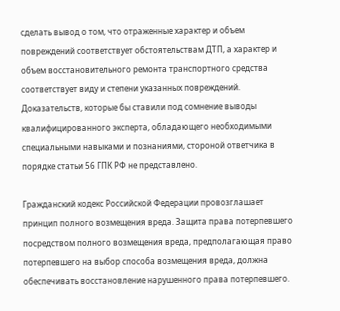сделать вывод о том, что отраженные характер и объем повреждений соответствует обстоятельствам ДТП, а характер и объем восстановительного ремонта транспортного средства соответствует виду и степени указанных повреждений. Доказательств, которые бы ставили под сомнение выводы квалифицированного эксперта, обладающего необходимыми специальными навыками и познаниями, стороной ответчика в порядке статьи 56 ГПК РФ не представлено.

Гражданский кодекс Российской Федерации провозглашает принцип полного возмещения вреда. Защита права потерпевшего посредством полного возмещения вреда, предполагающая право потерпевшего на выбор способа возмещения вреда, должна обеспечивать восстановление нарушенного права потерпевшего.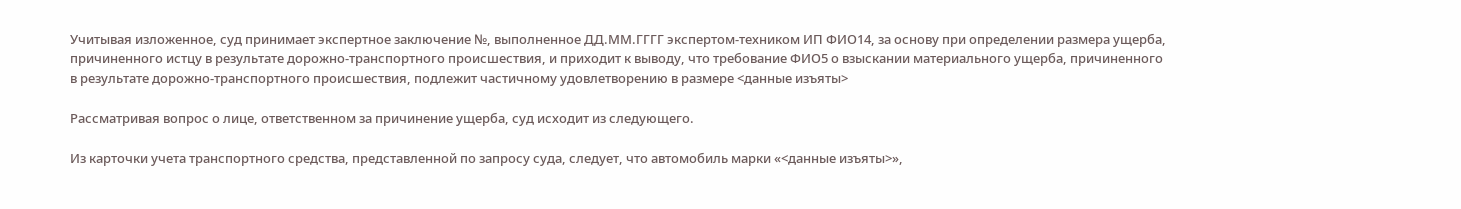Учитывая изложенное, суд принимает экспертное заключение №, выполненное ДД.ММ.ГГГГ экспертом-техником ИП ФИО14, за основу при определении размера ущерба, причиненного истцу в результате дорожно-транспортного происшествия, и приходит к выводу, что требование ФИО5 о взыскании материального ущерба, причиненного в результате дорожно-транспортного происшествия, подлежит частичному удовлетворению в размере <данные изъяты>

Рассматривая вопрос о лице, ответственном за причинение ущерба, суд исходит из следующего.

Из карточки учета транспортного средства, представленной по запросу суда, следует, что автомобиль марки «<данные изъяты>»,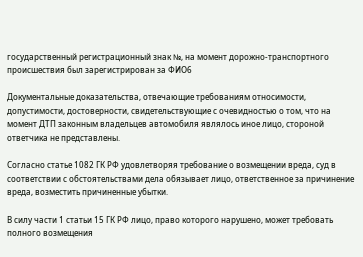государственный регистрационный знак №, на момент дорожно-транспортного происшествия был зарегистрирован за ФИО6

Документальные доказательства, отвечающие требованиям относимости, допустимости, достоверности, свидетельствующие с очевидностью о том, что на момент ДТП законным владельцев автомобиля являлось иное лицо, стороной ответчика не представлены.

Согласно статье 1082 ГК РФ удовлетворяя требование о возмещении вреда, суд в соответствии с обстоятельствами дела обязывает лицо, ответственное за причинение вреда, возместить причиненные убытки.

В силу части 1 статьи 15 ГК РФ лицо, право которого нарушено, может требовать полного возмещения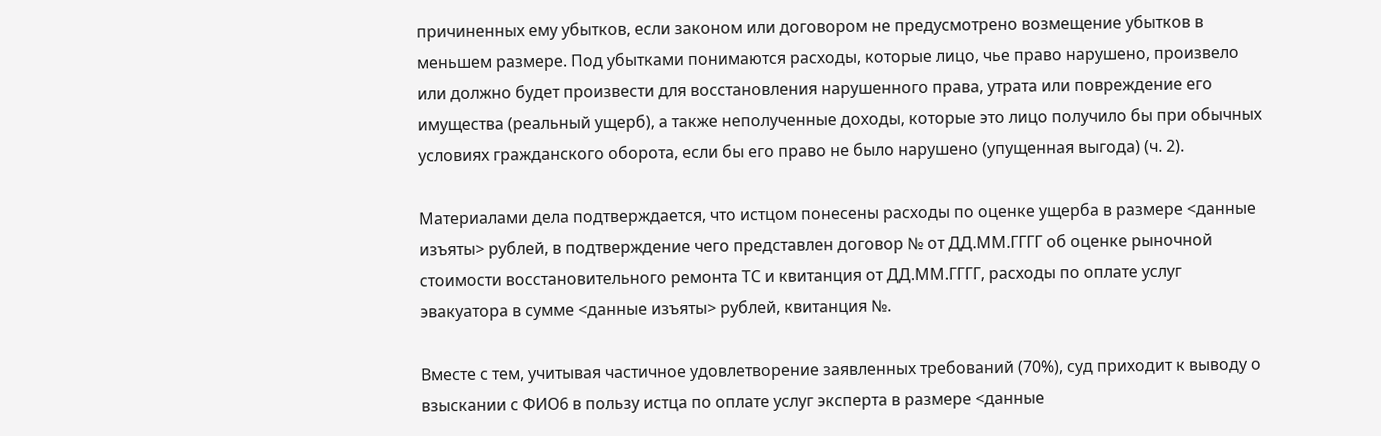причиненных ему убытков, если законом или договором не предусмотрено возмещение убытков в меньшем размере. Под убытками понимаются расходы, которые лицо, чье право нарушено, произвело или должно будет произвести для восстановления нарушенного права, утрата или повреждение его имущества (реальный ущерб), а также неполученные доходы, которые это лицо получило бы при обычных условиях гражданского оборота, если бы его право не было нарушено (упущенная выгода) (ч. 2).

Материалами дела подтверждается, что истцом понесены расходы по оценке ущерба в размере <данные изъяты> рублей, в подтверждение чего представлен договор № от ДД.ММ.ГГГГ об оценке рыночной стоимости восстановительного ремонта ТС и квитанция от ДД.ММ.ГГГГ, расходы по оплате услуг эвакуатора в сумме <данные изъяты> рублей, квитанция №.

Вместе с тем, учитывая частичное удовлетворение заявленных требований (70%), суд приходит к выводу о взыскании с ФИО6 в пользу истца по оплате услуг эксперта в размере <данные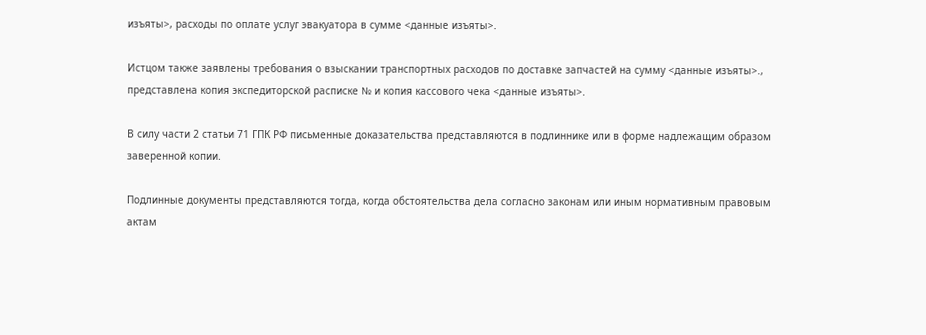изъяты>, расходы по оплате услуг эвакуатора в сумме <данные изъяты>.

Истцом также заявлены требования о взыскании транспортных расходов по доставке запчастей на сумму <данные изъяты>., представлена копия экспедиторской расписке № и копия кассового чека <данные изъяты>.

В силу части 2 статьи 71 ГПК РФ письменные доказательства представляются в подлиннике или в форме надлежащим образом заверенной копии.

Подлинные документы представляются тогда, когда обстоятельства дела согласно законам или иным нормативным правовым актам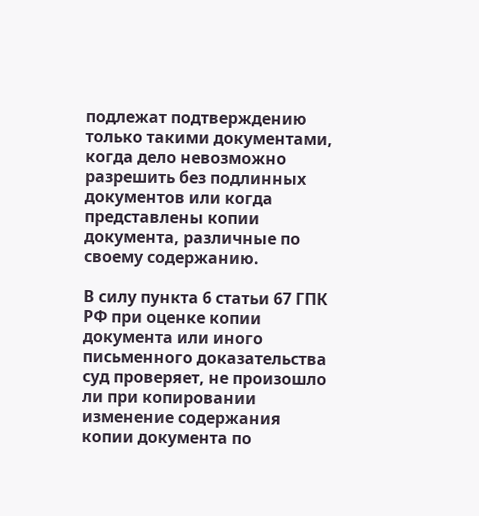подлежат подтверждению только такими документами, когда дело невозможно разрешить без подлинных документов или когда представлены копии документа, различные по своему содержанию.

В силу пункта 6 статьи 67 ГПК РФ при оценке копии документа или иного письменного доказательства суд проверяет, не произошло ли при копировании изменение содержания копии документа по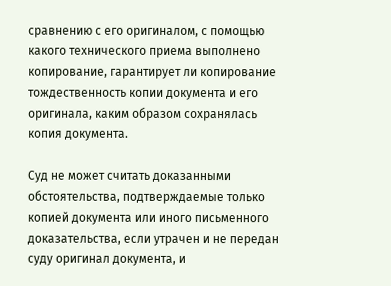сравнению с его оригиналом, с помощью какого технического приема выполнено копирование, гарантирует ли копирование тождественность копии документа и его оригинала, каким образом сохранялась копия документа.

Суд не может считать доказанными обстоятельства, подтверждаемые только копией документа или иного письменного доказательства, если утрачен и не передан суду оригинал документа, и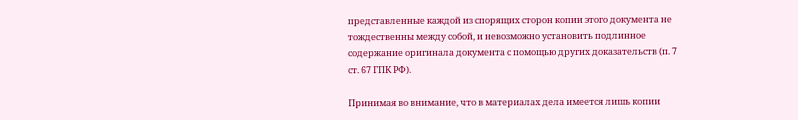представленные каждой из спорящих сторон копии этого документа не тождественны между собой, и невозможно установить подлинное содержание оригинала документа с помощью других доказательств (п. 7 ст. 67 ГПК РФ).

Принимая во внимание, что в материалах дела имеется лишь копии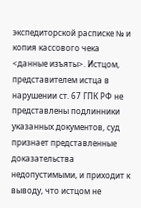экспедиторской расписке № и копия кассового чека <данные изъяты>. Истцом, представителем истца в нарушении ст. 67 ГПК РФ не представлены подлинники указанных документов, суд признает представленные доказательства недопустимыми, и приходит к выводу, что истцом не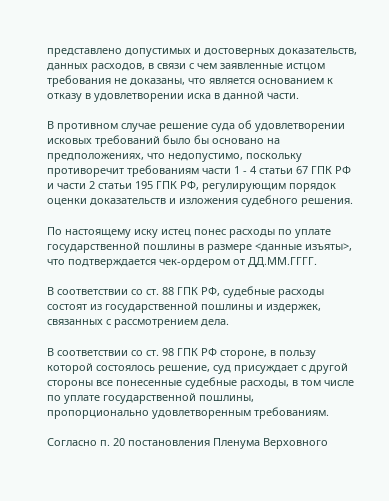представлено допустимых и достоверных доказательств, данных расходов, в связи с чем заявленные истцом требования не доказаны, что является основанием к отказу в удовлетворении иска в данной части.

В противном случае решение суда об удовлетворении исковых требований было бы основано на предположениях, что недопустимо, поскольку противоречит требованиям части 1 - 4 статьи 67 ГПК РФ и части 2 статьи 195 ГПК РФ, регулирующим порядок оценки доказательств и изложения судебного решения.

По настоящему иску истец понес расходы по уплате государственной пошлины в размере <данные изъяты>, что подтверждается чек-ордером от ДД.ММ.ГГГГ.

В соответствии со ст. 88 ГПК РФ, судебные расходы состоят из государственной пошлины и издержек, связанных с рассмотрением дела.

В соответствии со ст. 98 ГПК РФ стороне, в пользу которой состоялось решение, суд присуждает с другой стороны все понесенные судебные расходы, в том числе по уплате государственной пошлины, пропорционально удовлетворенным требованиям.

Согласно п. 20 постановления Пленума Верховного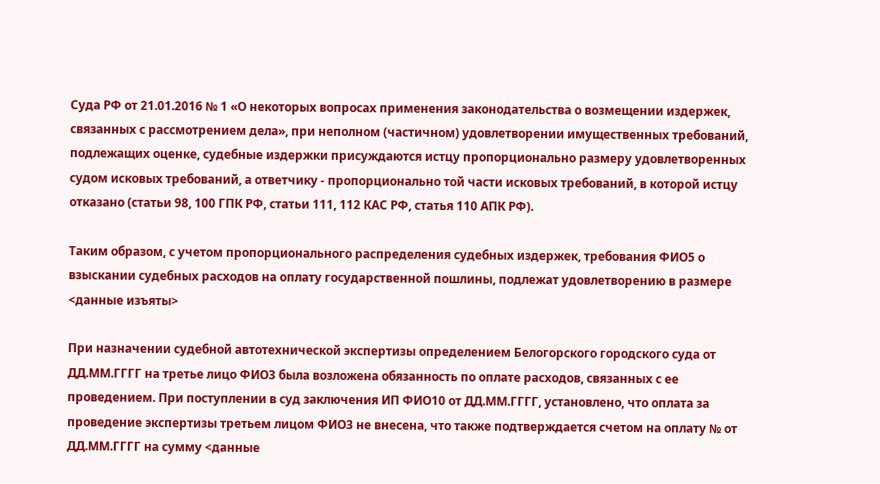Суда РФ от 21.01.2016 № 1 «О некоторых вопросах применения законодательства о возмещении издержек, связанных с рассмотрением дела», при неполном (частичном) удовлетворении имущественных требований, подлежащих оценке, судебные издержки присуждаются истцу пропорционально размеру удовлетворенных судом исковых требований, а ответчику - пропорционально той части исковых требований, в которой истцу отказано (статьи 98, 100 ГПК РФ, статьи 111, 112 КАС РФ, статья 110 АПК РФ).

Таким образом, с учетом пропорционального распределения судебных издержек, требования ФИО5 о взыскании судебных расходов на оплату государственной пошлины, подлежат удовлетворению в размере <данные изъяты>

При назначении судебной автотехнической экспертизы определением Белогорского городского суда от ДД.ММ.ГГГГ на третье лицо ФИО3 была возложена обязанность по оплате расходов, связанных с ее проведением. При поступлении в суд заключения ИП ФИО10 от ДД.ММ.ГГГГ, установлено, что оплата за проведение экспертизы третьем лицом ФИО3 не внесена, что также подтверждается счетом на оплату № от ДД.ММ.ГГГГ на сумму <данные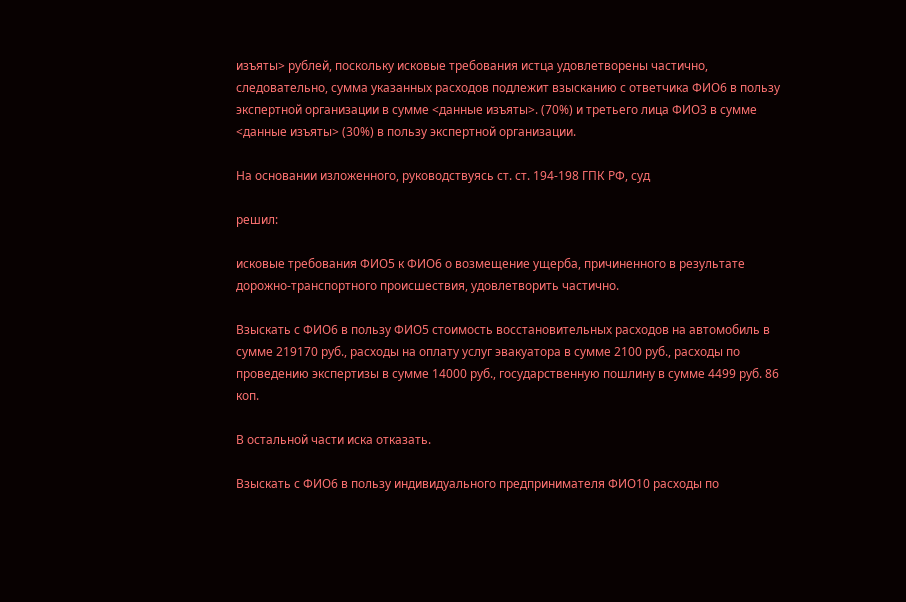изъяты> рублей, поскольку исковые требования истца удовлетворены частично, следовательно, сумма указанных расходов подлежит взысканию с ответчика ФИО6 в пользу экспертной организации в сумме <данные изъяты>. (70%) и третьего лица ФИО3 в сумме <данные изъяты> (30%) в пользу экспертной организации.

На основании изложенного, руководствуясь ст. ст. 194-198 ГПК РФ, суд

решил:

исковые требования ФИО5 к ФИО6 о возмещение ущерба, причиненного в результате дорожно-транспортного происшествия, удовлетворить частично.

Взыскать с ФИО6 в пользу ФИО5 стоимость восстановительных расходов на автомобиль в сумме 219170 руб., расходы на оплату услуг эвакуатора в сумме 2100 руб., расходы по проведению экспертизы в сумме 14000 руб., государственную пошлину в сумме 4499 руб. 86 коп.

В остальной части иска отказать.

Взыскать с ФИО6 в пользу индивидуального предпринимателя ФИО10 расходы по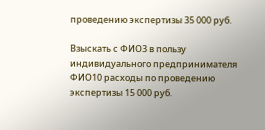проведению экспертизы 35 000 руб.

Взыскать с ФИО3 в пользу индивидуального предпринимателя ФИО10 расходы по проведению экспертизы 15 000 руб.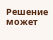Решение может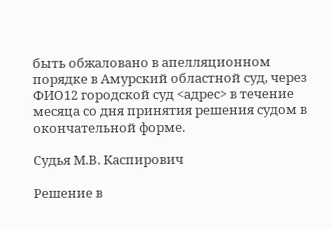быть обжаловано в апелляционном порядке в Амурский областной суд, через ФИО12 городской суд <адрес> в течение месяца со дня принятия решения судом в окончательной форме.

Судья М.В. Каспирович

Решение в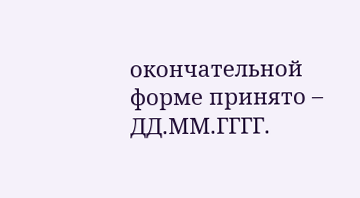окончательной форме принято – ДД.ММ.ГГГГ.